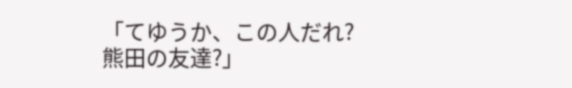「てゆうか、この人だれ?熊田の友達?」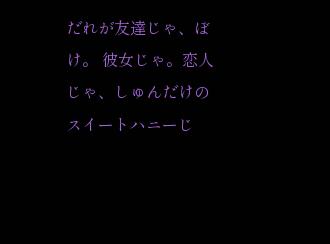だれが友達じゃ、ぼけ。 彼女じゃ。恋人じゃ、しゅんだけのスイートハニーじ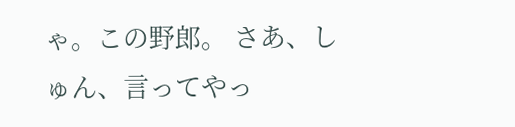ゃ。この野郎。 さあ、しゅん、言ってやっ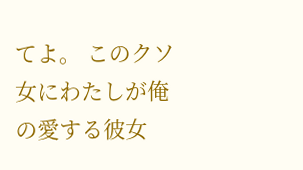てよ。 このクソ女にわたしが俺の愛する彼女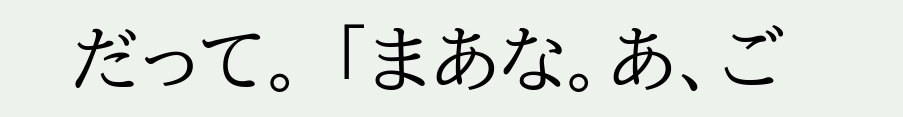だって。 「まあな。あ、ご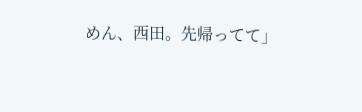めん、西田。先帰ってて」